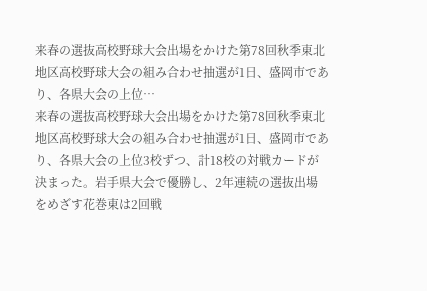来春の選抜高校野球大会出場をかけた第78回秋季東北地区高校野球大会の組み合わせ抽選が1日、盛岡市であり、各県大会の上位…
来春の選抜高校野球大会出場をかけた第78回秋季東北地区高校野球大会の組み合わせ抽選が1日、盛岡市であり、各県大会の上位3校ずつ、計18校の対戦カードが決まった。岩手県大会で優勝し、2年連続の選抜出場をめざす花巻東は2回戦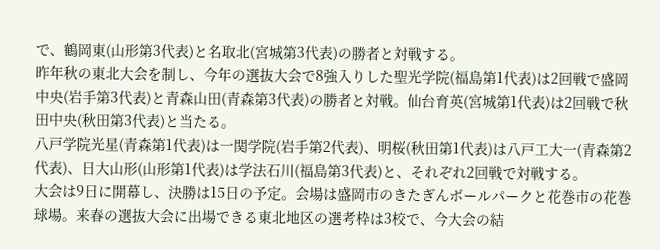で、鶴岡東(山形第3代表)と名取北(宮城第3代表)の勝者と対戦する。
昨年秋の東北大会を制し、今年の選抜大会で8強入りした聖光学院(福島第1代表)は2回戦で盛岡中央(岩手第3代表)と青森山田(青森第3代表)の勝者と対戦。仙台育英(宮城第1代表)は2回戦で秋田中央(秋田第3代表)と当たる。
八戸学院光星(青森第1代表)は一関学院(岩手第2代表)、明桜(秋田第1代表)は八戸工大一(青森第2代表)、日大山形(山形第1代表)は学法石川(福島第3代表)と、それぞれ2回戦で対戦する。
大会は9日に開幕し、決勝は15日の予定。会場は盛岡市のきたぎんボールパークと花巻市の花巻球場。来春の選抜大会に出場できる東北地区の選考枠は3校で、今大会の結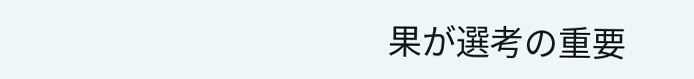果が選考の重要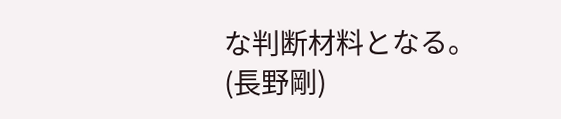な判断材料となる。(長野剛)